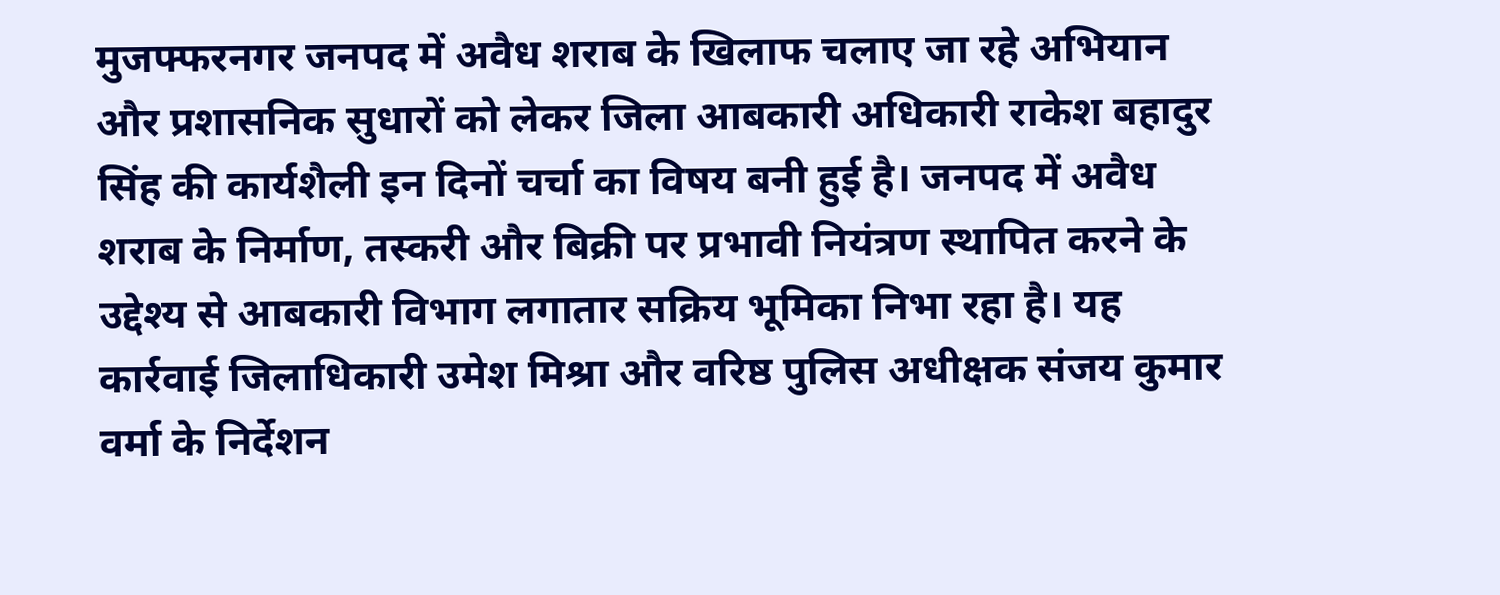मुजफ्फरनगर जनपद में अवैध शराब के खिलाफ चलाए जा रहे अभियान और प्रशासनिक सुधारों को लेकर जिला आबकारी अधिकारी राकेश बहादुर सिंह की कार्यशैली इन दिनों चर्चा का विषय बनी हुई है। जनपद में अवैध शराब के निर्माण, तस्करी और बिक्री पर प्रभावी नियंत्रण स्थापित करने के उद्देश्य से आबकारी विभाग लगातार सक्रिय भूमिका निभा रहा है। यह कार्रवाई जिलाधिकारी उमेश मिश्रा और वरिष्ठ पुलिस अधीक्षक संजय कुमार वर्मा के निर्देशन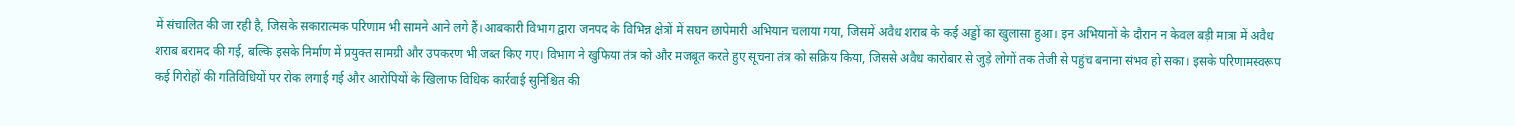में संचालित की जा रही है, जिसके सकारात्मक परिणाम भी सामने आने लगे हैं।आबकारी विभाग द्वारा जनपद के विभिन्न क्षेत्रों में सघन छापेमारी अभियान चलाया गया, जिसमें अवैध शराब के कई अड्डों का खुलासा हुआ। इन अभियानों के दौरान न केवल बड़ी मात्रा में अवैध शराब बरामद की गई, बल्कि इसके निर्माण में प्रयुक्त सामग्री और उपकरण भी जब्त किए गए। विभाग ने खुफिया तंत्र को और मजबूत करते हुए सूचना तंत्र को सक्रिय किया, जिससे अवैध कारोबार से जुड़े लोगों तक तेजी से पहुंच बनाना संभव हो सका। इसके परिणामस्वरूप कई गिरोहों की गतिविधियों पर रोक लगाई गई और आरोपियों के खिलाफ विधिक कार्रवाई सुनिश्चित की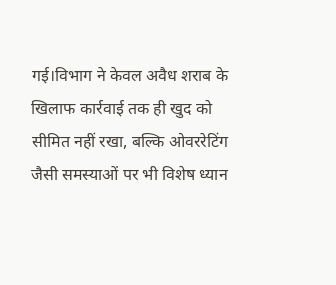गई।विभाग ने केवल अवैध शराब के खिलाफ कार्रवाई तक ही खुद को सीमित नहीं रखा, बल्कि ओवररेटिंग जैसी समस्याओं पर भी विशेष ध्यान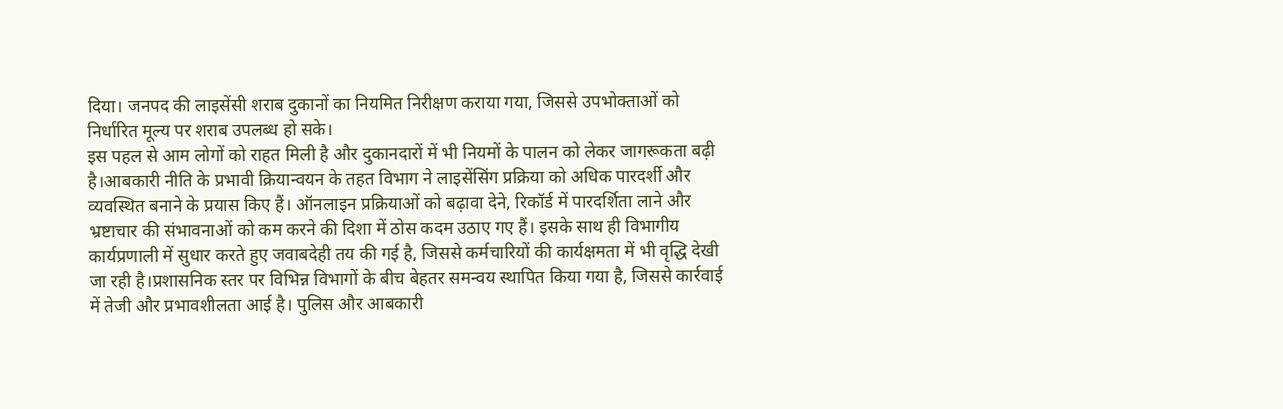दिया। जनपद की लाइसेंसी शराब दुकानों का नियमित निरीक्षण कराया गया, जिससे उपभोक्ताओं को निर्धारित मूल्य पर शराब उपलब्ध हो सके।
इस पहल से आम लोगों को राहत मिली है और दुकानदारों में भी नियमों के पालन को लेकर जागरूकता बढ़ी है।आबकारी नीति के प्रभावी क्रियान्वयन के तहत विभाग ने लाइसेंसिंग प्रक्रिया को अधिक पारदर्शी और व्यवस्थित बनाने के प्रयास किए हैं। ऑनलाइन प्रक्रियाओं को बढ़ावा देने, रिकॉर्ड में पारदर्शिता लाने और भ्रष्टाचार की संभावनाओं को कम करने की दिशा में ठोस कदम उठाए गए हैं। इसके साथ ही विभागीय कार्यप्रणाली में सुधार करते हुए जवाबदेही तय की गई है, जिससे कर्मचारियों की कार्यक्षमता में भी वृद्धि देखी जा रही है।प्रशासनिक स्तर पर विभिन्न विभागों के बीच बेहतर समन्वय स्थापित किया गया है, जिससे कार्रवाई में तेजी और प्रभावशीलता आई है। पुलिस और आबकारी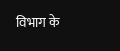विभाग के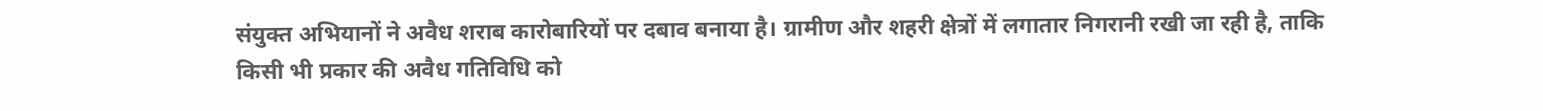संयुक्त अभियानों ने अवैध शराब कारोबारियों पर दबाव बनाया है। ग्रामीण और शहरी क्षेत्रों में लगातार निगरानी रखी जा रही है, ताकि किसी भी प्रकार की अवैध गतिविधि को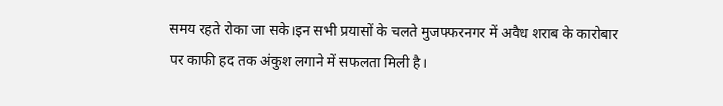समय रहते रोका जा सके।इन सभी प्रयासों के चलते मुजफ्फरनगर में अवैध शराब के कारोबार पर काफी हद तक अंकुश लगाने में सफलता मिली है।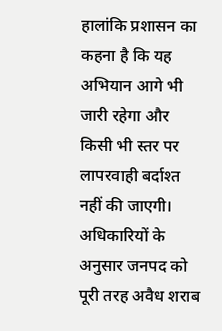हालांकि प्रशासन का कहना है कि यह अभियान आगे भी जारी रहेगा और किसी भी स्तर पर लापरवाही बर्दाश्त नहीं की जाएगी। अधिकारियों के अनुसार जनपद को पूरी तरह अवैध शराब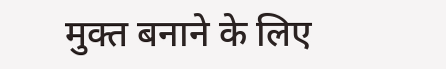मुक्त बनाने के लिए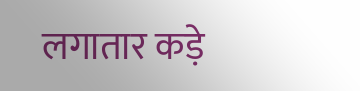लगातार कड़े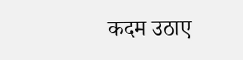कदम उठाए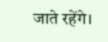जाते रहेंगे।